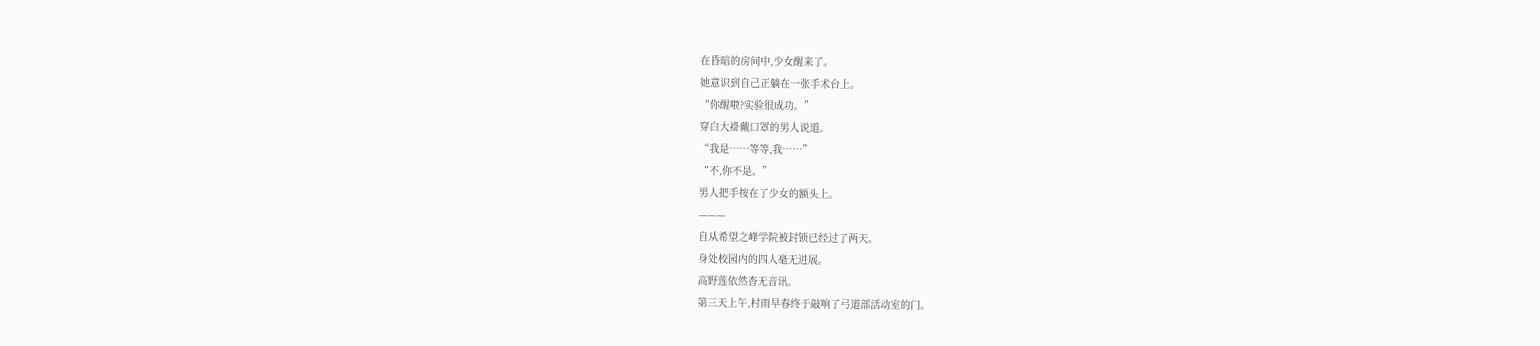在昏暗的房间中,少女醒来了。
她意识到自己正躺在一张手术台上。
“你醒啦?实验很成功。”
穿白大褂戴口罩的男人说道。
“我是……等等,我……”
“不,你不是。”
男人把手按在了少女的额头上。
———
自从希望之峰学院被封锁已经过了两天。
身处校园内的四人毫无进展。
高野莲依然杳无音讯。
第三天上午,村雨早春终于敲响了弓道部活动室的门。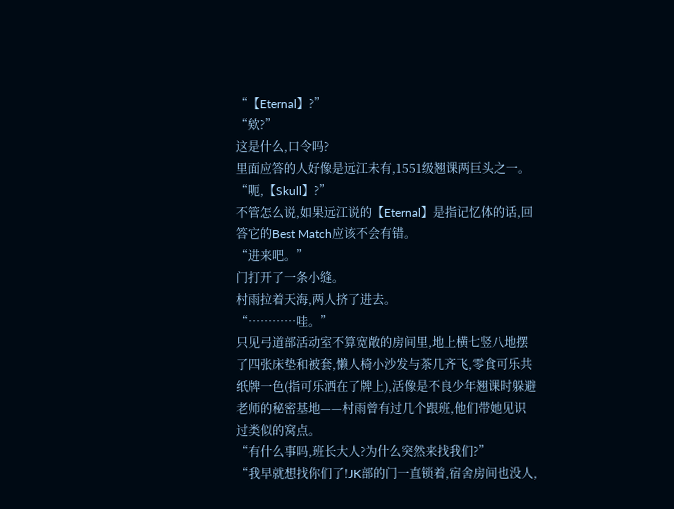“【Eternal】?”
“欸?”
这是什么,口令吗?
里面应答的人好像是远江未有,1551级翘课两巨头之一。
“呃,【Skull】?”
不管怎么说,如果远江说的【Eternal】是指记忆体的话,回答它的Best Match应该不会有错。
“进来吧。”
门打开了一条小缝。
村雨拉着天海,两人挤了进去。
“…………哇。”
只见弓道部活动室不算宽敞的房间里,地上横七竖八地摆了四张床垫和被套,懒人椅小沙发与茶几齐飞,零食可乐共纸牌一色(指可乐洒在了牌上),活像是不良少年翘课时躲避老师的秘密基地——村雨曾有过几个跟班,他们带她见识过类似的窝点。
“有什么事吗,班长大人?为什么突然来找我们?”
“我早就想找你们了!JK部的门一直锁着,宿舍房间也没人,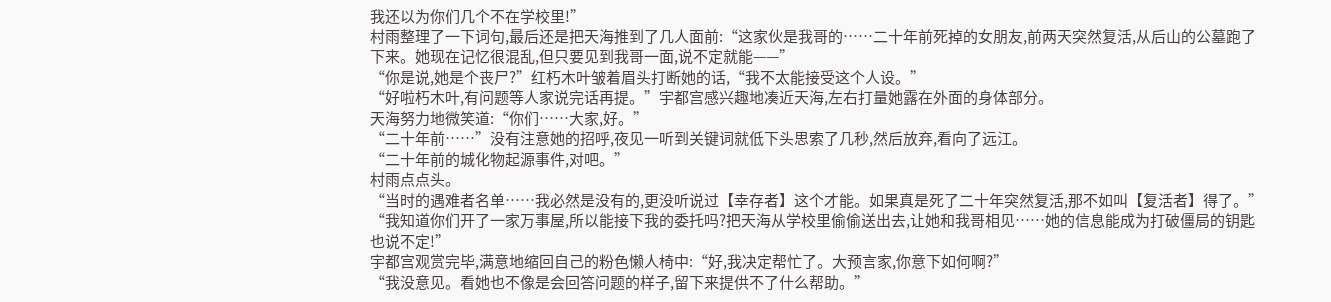我还以为你们几个不在学校里!”
村雨整理了一下词句,最后还是把天海推到了几人面前:“这家伙是我哥的……二十年前死掉的女朋友,前两天突然复活,从后山的公墓跑了下来。她现在记忆很混乱,但只要见到我哥一面,说不定就能——”
“你是说,她是个丧尸?”红朽木叶皱着眉头打断她的话,“我不太能接受这个人设。”
“好啦朽木叶,有问题等人家说完话再提。”宇都宫感兴趣地凑近天海,左右打量她露在外面的身体部分。
天海努力地微笑道:“你们……大家,好。”
“二十年前……”没有注意她的招呼,夜见一听到关键词就低下头思索了几秒,然后放弃,看向了远江。
“二十年前的城化物起源事件,对吧。”
村雨点点头。
“当时的遇难者名单……我必然是没有的,更没听说过【幸存者】这个才能。如果真是死了二十年突然复活,那不如叫【复活者】得了。”
“我知道你们开了一家万事屋,所以能接下我的委托吗?把天海从学校里偷偷送出去,让她和我哥相见……她的信息能成为打破僵局的钥匙也说不定!”
宇都宫观赏完毕,满意地缩回自己的粉色懒人椅中:“好,我决定帮忙了。大预言家,你意下如何啊?”
“我没意见。看她也不像是会回答问题的样子,留下来提供不了什么帮助。”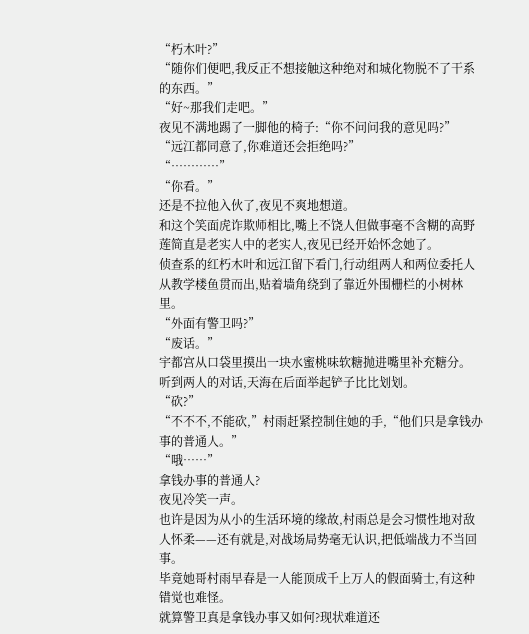“朽木叶?”
“随你们便吧,我反正不想接触这种绝对和城化物脱不了干系的东西。”
“好~那我们走吧。”
夜见不满地踢了一脚他的椅子:“你不问问我的意见吗?”
“远江都同意了,你难道还会拒绝吗?”
“…………”
“你看。”
还是不拉他入伙了,夜见不爽地想道。
和这个笑面虎诈欺师相比,嘴上不饶人但做事毫不含糊的高野莲简直是老实人中的老实人,夜见已经开始怀念她了。
侦查系的红朽木叶和远江留下看门,行动组两人和两位委托人从教学楼鱼贯而出,贴着墙角绕到了靠近外围栅栏的小树林里。
“外面有警卫吗?”
“废话。”
宇都宫从口袋里摸出一块水蜜桃味软糖抛进嘴里补充糖分。
听到两人的对话,天海在后面举起铲子比比划划。
“砍?”
“不不不,不能砍,”村雨赶紧控制住她的手,“他们只是拿钱办事的普通人。”
“哦……”
拿钱办事的普通人?
夜见冷笑一声。
也许是因为从小的生活环境的缘故,村雨总是会习惯性地对敌人怀柔——还有就是,对战场局势毫无认识,把低端战力不当回事。
毕竟她哥村雨早春是一人能顶成千上万人的假面骑士,有这种错觉也难怪。
就算警卫真是拿钱办事又如何?现状难道还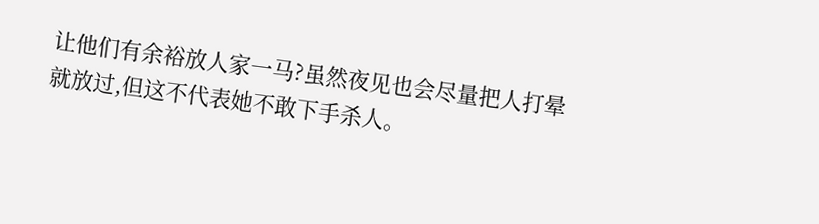让他们有余裕放人家一马?虽然夜见也会尽量把人打晕就放过,但这不代表她不敢下手杀人。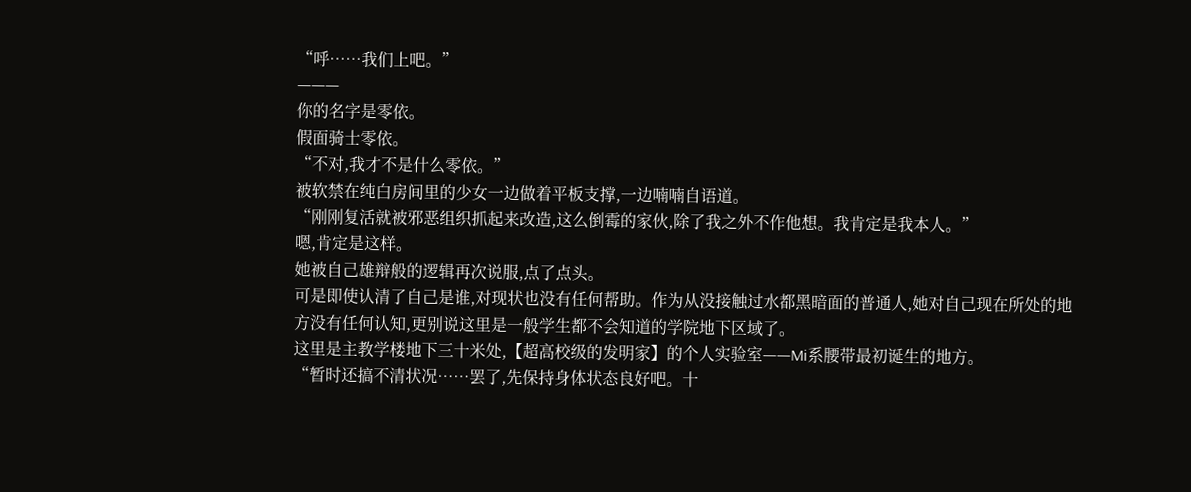“呼……我们上吧。”
———
你的名字是零依。
假面骑士零依。
“不对,我才不是什么零依。”
被软禁在纯白房间里的少女一边做着平板支撑,一边喃喃自语道。
“刚刚复活就被邪恶组织抓起来改造,这么倒霉的家伙,除了我之外不作他想。我肯定是我本人。”
嗯,肯定是这样。
她被自己雄辩般的逻辑再次说服,点了点头。
可是即使认清了自己是谁,对现状也没有任何帮助。作为从没接触过水都黑暗面的普通人,她对自己现在所处的地方没有任何认知,更别说这里是一般学生都不会知道的学院地下区域了。
这里是主教学楼地下三十米处,【超高校级的发明家】的个人实验室——Mi系腰带最初诞生的地方。
“暂时还搞不清状况……罢了,先保持身体状态良好吧。十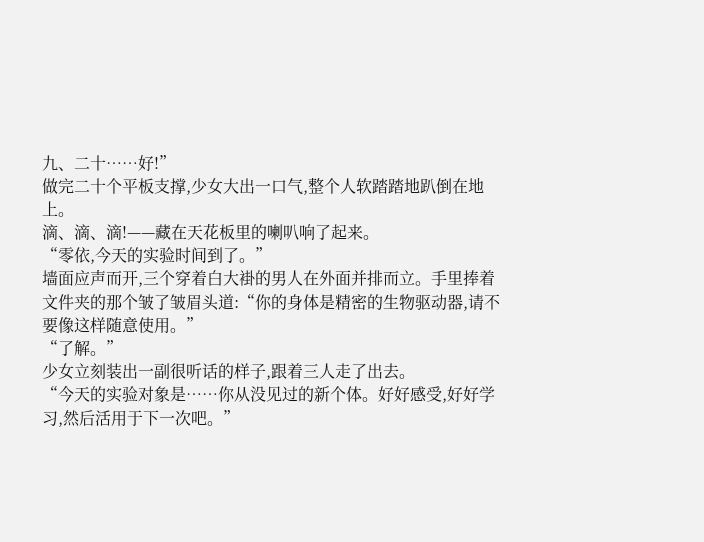九、二十……好!”
做完二十个平板支撑,少女大出一口气,整个人软踏踏地趴倒在地上。
滴、滴、滴!——藏在天花板里的喇叭响了起来。
“零依,今天的实验时间到了。”
墙面应声而开,三个穿着白大褂的男人在外面并排而立。手里捧着文件夹的那个皱了皱眉头道:“你的身体是精密的生物驱动器,请不要像这样随意使用。”
“了解。”
少女立刻装出一副很听话的样子,跟着三人走了出去。
“今天的实验对象是……你从没见过的新个体。好好感受,好好学习,然后活用于下一次吧。”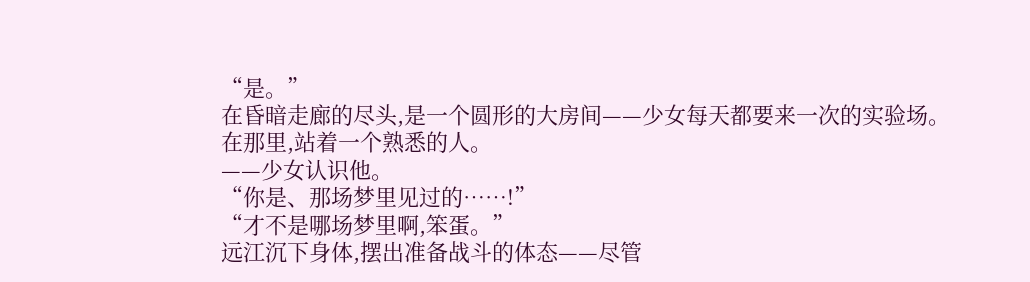“是。”
在昏暗走廊的尽头,是一个圆形的大房间——少女每天都要来一次的实验场。
在那里,站着一个熟悉的人。
——少女认识他。
“你是、那场梦里见过的……!”
“才不是哪场梦里啊,笨蛋。”
远江沉下身体,摆出准备战斗的体态——尽管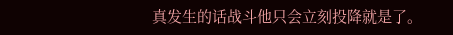真发生的话战斗他只会立刻投降就是了。